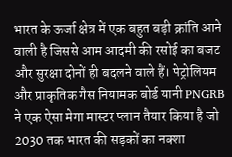भारत के ऊर्जा क्षेत्र में एक बहुत बड़ी क्रांति आने वाली है जिससे आम आदमी की रसोई का बजट और सुरक्षा दोनों ही बदलने वाले हैं। पेट्रोलियम और प्राकृतिक गैस नियामक बोर्ड यानी PNGRB ने एक ऐसा मेगा मास्टर प्लान तैयार किया है जो 2030 तक भारत की सड़कों का नक्शा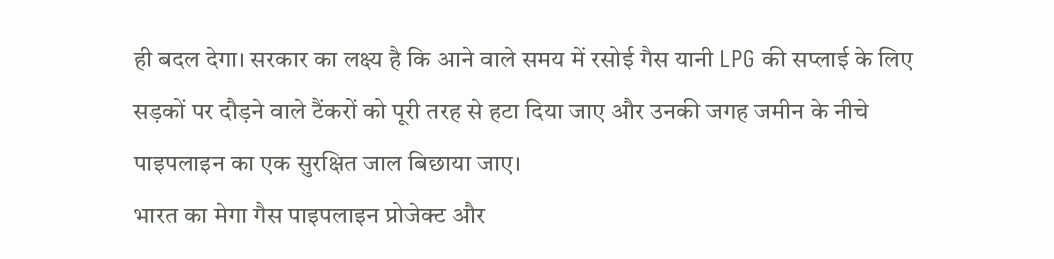ही बदल देगा। सरकार का लक्ष्य है कि आने वाले समय में रसोई गैस यानी LPG की सप्लाई के लिए सड़कों पर दौड़ने वाले टैंकरों को पूरी तरह से हटा दिया जाए और उनकी जगह जमीन के नीचे पाइपलाइन का एक सुरक्षित जाल बिछाया जाए।
भारत का मेगा गैस पाइपलाइन प्रोजेक्ट और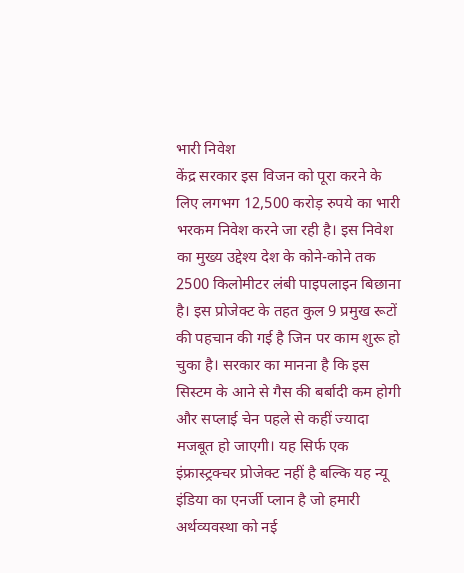भारी निवेश
केंद्र सरकार इस विजन को पूरा करने के लिए लगभग 12,500 करोड़ रुपये का भारी भरकम निवेश करने जा रही है। इस निवेश का मुख्य उद्देश्य देश के कोने-कोने तक 2500 किलोमीटर लंबी पाइपलाइन बिछाना है। इस प्रोजेक्ट के तहत कुल 9 प्रमुख रूटों की पहचान की गई है जिन पर काम शुरू हो चुका है। सरकार का मानना है कि इस सिस्टम के आने से गैस की बर्बादी कम होगी और सप्लाई चेन पहले से कहीं ज्यादा मजबूत हो जाएगी। यह सिर्फ एक इंफ्रास्ट्रक्चर प्रोजेक्ट नहीं है बल्कि यह न्यू इंडिया का एनर्जी प्लान है जो हमारी अर्थव्यवस्था को नई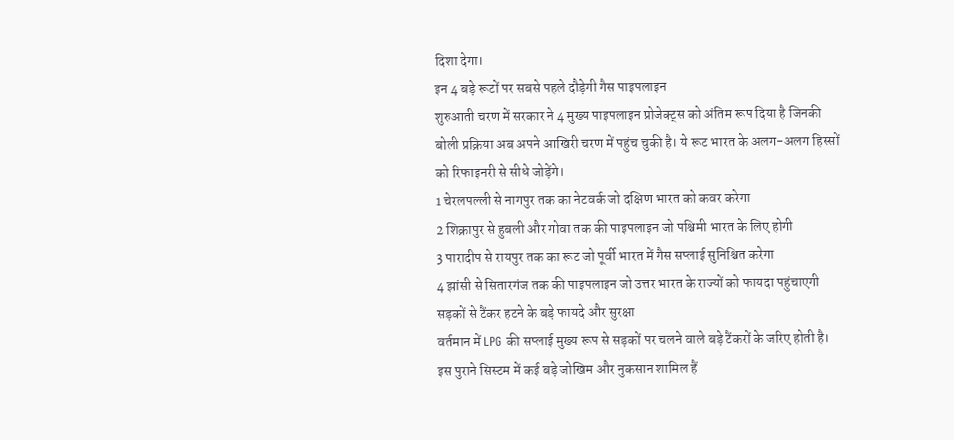दिशा देगा।
इन 4 बड़े रूटों पर सबसे पहले दौड़ेगी गैस पाइपलाइन
शुरुआती चरण में सरकार ने 4 मुख्य पाइपलाइन प्रोजेक्ट्स को अंतिम रूप दिया है जिनकी बोली प्रक्रिया अब अपने आखिरी चरण में पहुंच चुकी है। ये रूट भारत के अलग-अलग हिस्सों को रिफाइनरी से सीधे जोड़ेंगे।
1 चेरलपल्ली से नागपुर तक का नेटवर्क जो दक्षिण भारत को कवर करेगा
2 शिक्रापुर से हुबली और गोवा तक की पाइपलाइन जो पश्चिमी भारत के लिए होगी
3 पारादीप से रायपुर तक का रूट जो पूर्वी भारत में गैस सप्लाई सुनिश्चित करेगा
4 झांसी से सितारगंज तक की पाइपलाइन जो उत्तर भारत के राज्यों को फायदा पहुंचाएगी
सड़कों से टैंकर हटने के बड़े फायदे और सुरक्षा
वर्तमान में LPG की सप्लाई मुख्य रूप से सड़कों पर चलने वाले बड़े टैंकरों के जरिए होती है। इस पुराने सिस्टम में कई बड़े जोखिम और नुकसान शामिल हैं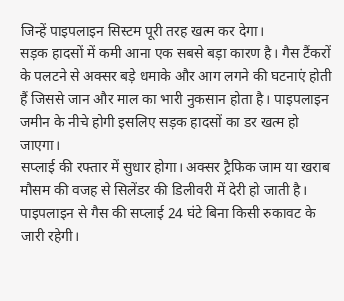जिन्हें पाइपलाइन सिस्टम पूरी तरह खत्म कर देगा।
सड़क हादसों में कमी आना एक सबसे बड़ा कारण है। गैस टैंकरों के पलटने से अक्सर बड़े धमाके और आग लगने की घटनाएं होती हैं जिससे जान और माल का भारी नुकसान होता है। पाइपलाइन जमीन के नीचे होगी इसलिए सड़क हादसों का डर खत्म हो जाएगा।
सप्लाई की रफ्तार में सुधार होगा। अक्सर ट्रैफिक जाम या खराब मौसम की वजह से सिलेंडर की डिलीवरी में देरी हो जाती है। पाइपलाइन से गैस की सप्लाई 24 घंटे बिना किसी रुकावट के जारी रहेगी।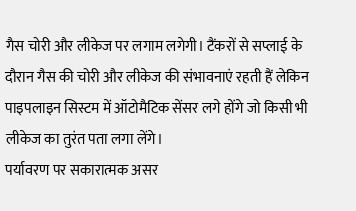गैस चोरी और लीकेज पर लगाम लगेगी। टैंकरों से सप्लाई के दौरान गैस की चोरी और लीकेज की संभावनाएं रहती हैं लेकिन पाइपलाइन सिस्टम में ऑटोमैटिक सेंसर लगे होंगे जो किसी भी लीकेज का तुरंत पता लगा लेंगे।
पर्यावरण पर सकारात्मक असर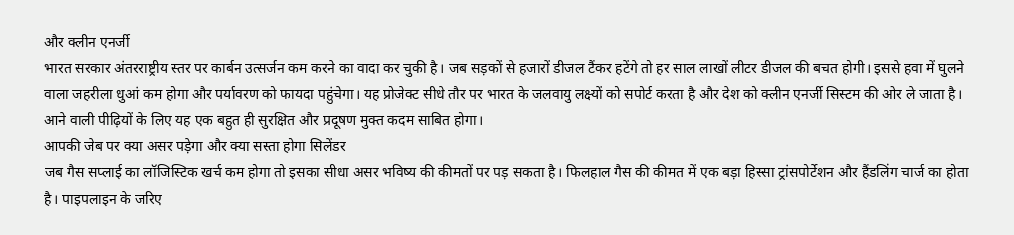और क्लीन एनर्जी
भारत सरकार अंतरराष्ट्रीय स्तर पर कार्बन उत्सर्जन कम करने का वादा कर चुकी है। जब सड़कों से हजारों डीजल टैंकर हटेंगे तो हर साल लाखों लीटर डीजल की बचत होगी। इससे हवा में घुलने वाला जहरीला धुआं कम होगा और पर्यावरण को फायदा पहुंचेगा। यह प्रोजेक्ट सीधे तौर पर भारत के जलवायु लक्ष्यों को सपोर्ट करता है और देश को क्लीन एनर्जी सिस्टम की ओर ले जाता है। आने वाली पीढ़ियों के लिए यह एक बहुत ही सुरक्षित और प्रदूषण मुक्त कदम साबित होगा।
आपकी जेब पर क्या असर पड़ेगा और क्या सस्ता होगा सिलेंडर
जब गैस सप्लाई का लॉजिस्टिक खर्च कम होगा तो इसका सीधा असर भविष्य की कीमतों पर पड़ सकता है। फिलहाल गैस की कीमत में एक बड़ा हिस्सा ट्रांसपोर्टेशन और हैंडलिंग चार्ज का होता है। पाइपलाइन के जरिए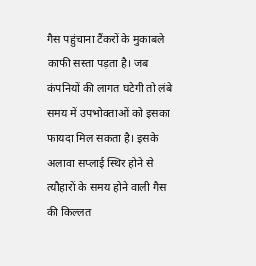गैस पहुंचाना टैंकरों के मुकाबले काफी सस्ता पड़ता है। जब कंपनियों की लागत घटेगी तो लंबे समय में उपभोक्ताओं को इसका फायदा मिल सकता है। इसके अलावा सप्लाई स्थिर होने से त्यौहारों के समय होने वाली गैस की किल्लत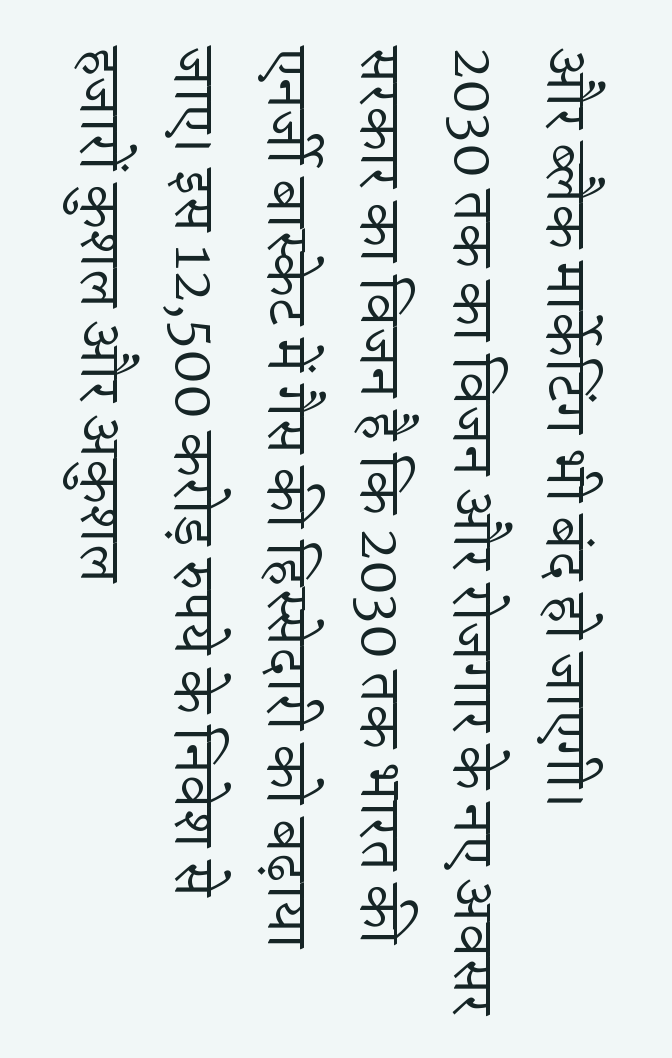और ब्लैक मार्केटिंग भी बंद हो जाएगी।
2030 तक का विजन और रोजगार के नए अवसर
सरकार का विजन है कि 2030 तक भारत की एनर्जी बास्केट में गैस की हिस्सेदारी को बढ़ाया जाए। इस 12,500 करोड़ रुपये के निवेश से हजारों कुशल और अकुशल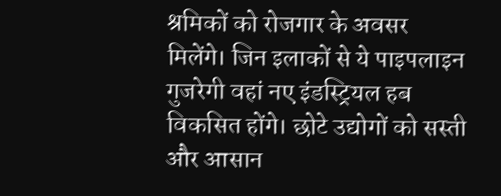श्रमिकों को रोजगार के अवसर मिलेंगे। जिन इलाकों से ये पाइपलाइन गुजरेगी वहां नए इंडस्ट्रियल हब विकसित होंगे। छोटे उद्योगों को सस्ती और आसान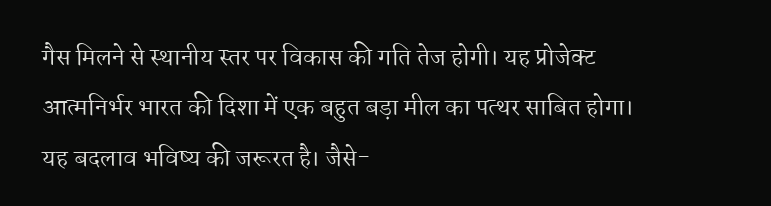गैस मिलने से स्थानीय स्तर पर विकास की गति तेज होगी। यह प्रोजेक्ट आत्मनिर्भर भारत की दिशा में एक बहुत बड़ा मील का पत्थर साबित होगा।
यह बदलाव भविष्य की जरूरत है। जैसे-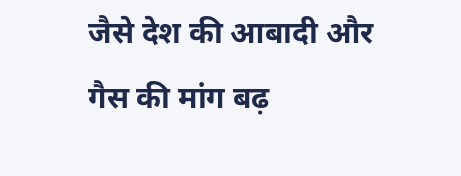जैसे देश की आबादी और गैस की मांग बढ़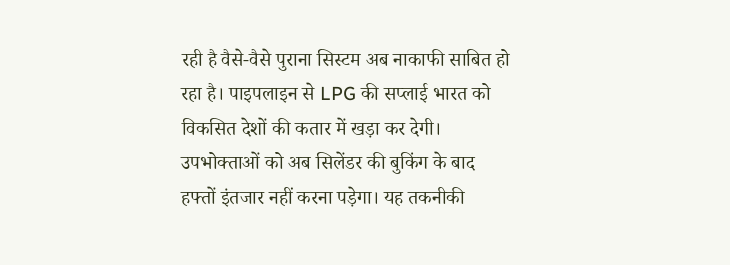रही है वैसे-वैसे पुराना सिस्टम अब नाकाफी साबित हो रहा है। पाइपलाइन से LPG की सप्लाई भारत को विकसित देशों की कतार में खड़ा कर देगी। उपभोक्ताओं को अब सिलेंडर की बुकिंग के बाद हफ्तों इंतजार नहीं करना पड़ेगा। यह तकनीकी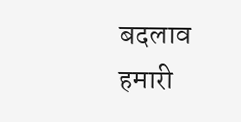बदलाव हमारी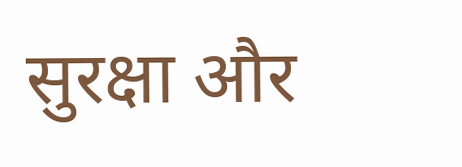सुरक्षा और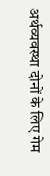अर्थव्यवस्था दोनों के लिए गेम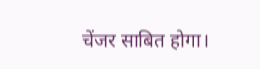चेंजर साबित होगा।